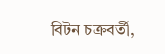বিটন চক্রবর্তী,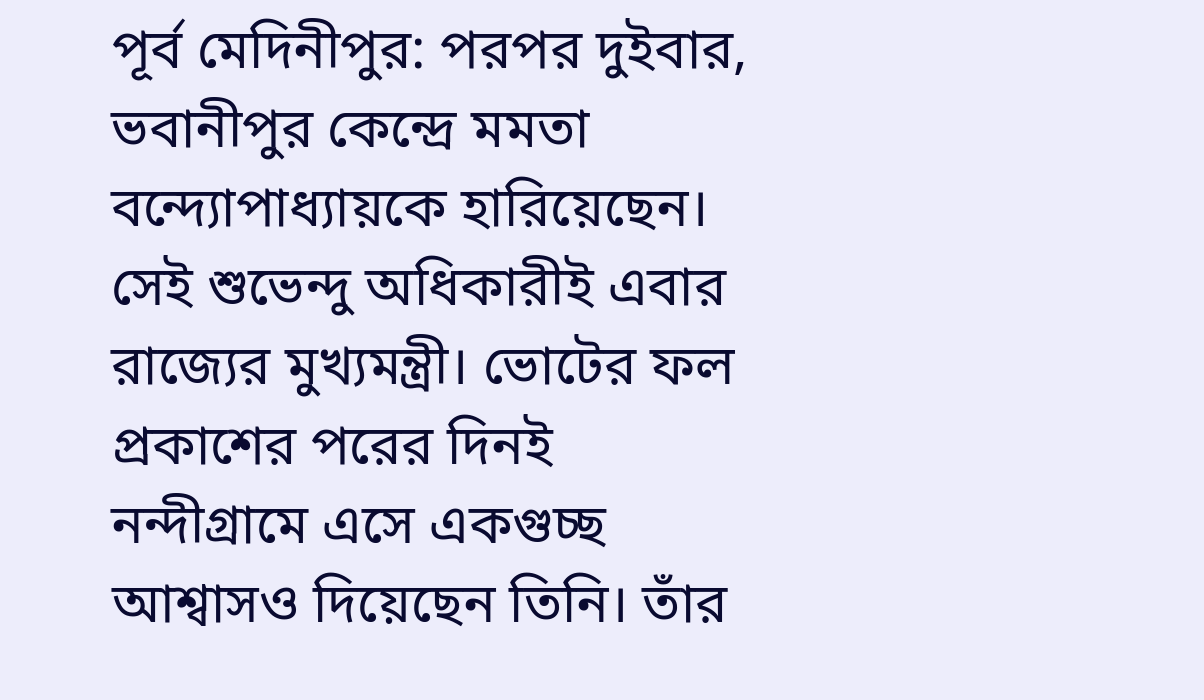পূর্ব মেদিনীপুর: পরপর দুইবার, ভবানীপুর কেন্দ্রে মমতা বন্দ্যোপাধ্যায়কে হারিয়েছেন। সেই শুভেন্দু অধিকারীই এবার রাজ্যের মুখ্যমন্ত্রী। ভোটের ফল প্রকাশের পরের দিনই নন্দীগ্রামে এসে একগুচ্ছ আশ্বাসও দিয়েছেন তিনি। তাঁর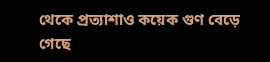থেকে প্রত্যাশাও কয়েক গুণ বেড়ে গেছে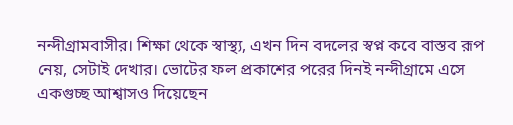নন্দীগ্রামবাসীর। শিক্ষা থেকে স্বাস্থ্য, এখন দিন বদলের স্বপ্ন কবে বাস্তব রূপ নেয়, সেটাই দেখার। ভোটের ফল প্রকাশের পরের দিনই নন্দীগ্রামে এসে একগুচ্ছ আশ্বাসও দিয়েছেন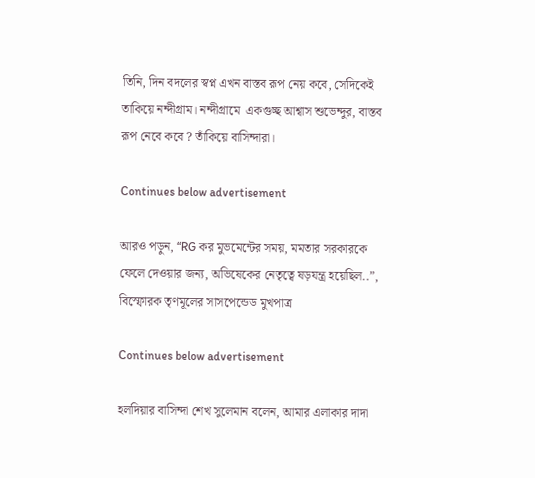তিনি, দিন বদলের স্বপ্ন এখন বাস্তব রূপ নেয় কবে, সেদিকেই তাকিয়ে নন্দীগ্রাম। নন্দীগ্রামে  একগুচ্ছ আশ্বাস শুভেন্দুর, বাস্তব রূপ নেবে কবে ? তাঁকিয়ে বাসিন্দারা।

Continues below advertisement

আরও পড়ুন, “RG কর মুভমেন্টের সময়, মমতার সরকারকে ফেলে দেওয়ার জন্য, অভিষেকের নেতৃত্বে ষড়যন্ত্র হয়েছিল..”, বিস্ফোরক তৃণমূলের সাসপেন্ডেড মুখপাত্র

Continues below advertisement

হলদিয়ার বাসিন্দা শেখ সুলেমান বলেন, আমার এলাকার দাদা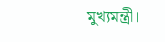মুখ্যমন্ত্রী।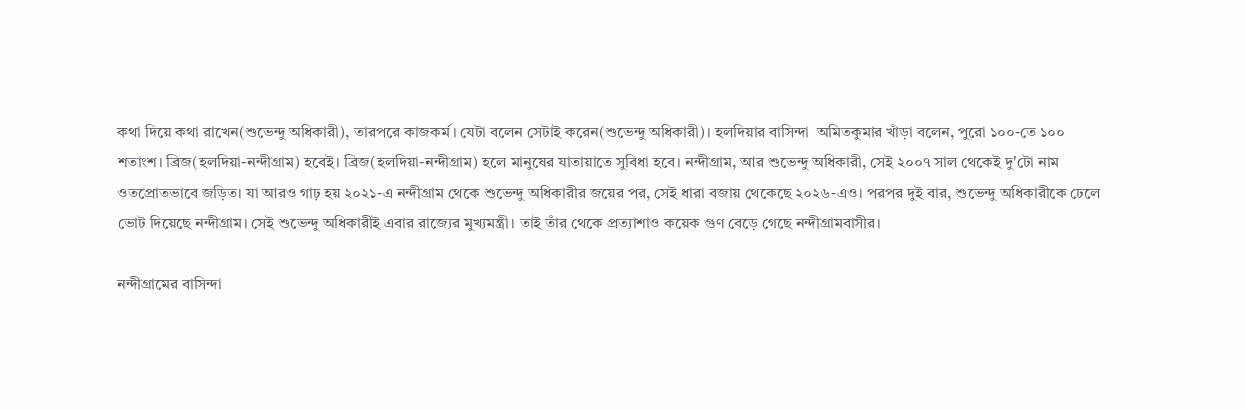কথা দিয়ে কথা রাখেন(শুভেন্দু অধিকারী), তারপরে কাজকর্ম। যেটা বলেন সেটাই করেন(শুভেন্দু অধিকারী)। হলদিয়ার বাসিন্দা  অমিতকুমার খাঁড়া বলেন, পুরো ১০০-তে ১০০ শতাংশ। ব্রিজ(হলদিয়া-নন্দীগ্রাম) হবেই। ব্রিজ(হলদিয়া-নন্দীগ্রাম) হলে মানুষের যাতায়াতে সুবিধা হবে। নন্দীগ্রাম, আর শুভেন্দু অধিকারী, সেই ২০০৭ সাল থেকেই দু'টো নাম ওতপ্রোতভাবে জড়িত। যা আরও গাঢ় হয় ২০২১-এ নন্দীগ্রাম থেকে শুভেন্দু অধিকারীর জয়ের পর, সেই ধারা বজায় থেকেছে ২০২৬-এও। পরপর দুই বার, শুভেন্দু অধিকারীকে ঢেলে ভোট দিয়েছে নন্দীগ্রাম। সেই শুভেন্দু অধিকারীই এবার রাজ্যের মুখ্যমন্ত্রী। তাই তাঁর থেকে প্রত্যাশাও কয়েক গুণ বেড়ে গেছে নন্দীগ্রামবাসীর।

নন্দীগ্রামের বাসিন্দা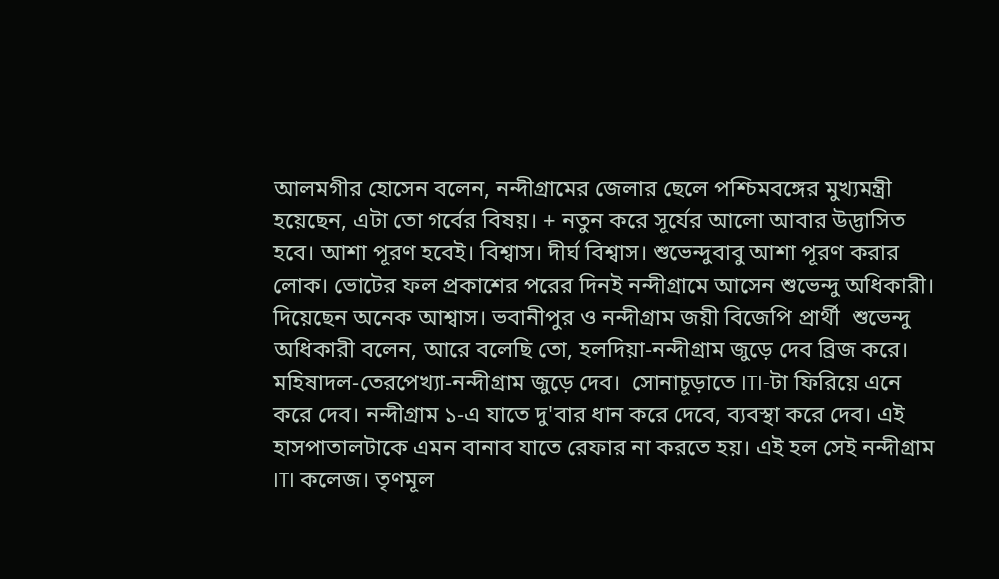আলমগীর হোসেন বলেন, নন্দীগ্রামের জেলার ছেলে পশ্চিমবঙ্গের মুখ্যমন্ত্রী হয়েছেন, এটা তো গর্বের বিষয়। + নতুন করে সূর্যের আলো আবার উদ্ভাসিত হবে। আশা পূরণ হবেই। বিশ্বাস। দীর্ঘ বিশ্বাস। শুভেন্দুবাবু আশা পূরণ করার লোক। ভোটের ফল প্রকাশের পরের দিনই নন্দীগ্রামে আসেন শুভেন্দু অধিকারী। দিয়েছেন অনেক আশ্বাস। ভবানীপুর ও নন্দীগ্রাম জয়ী বিজেপি প্রার্থী  শুভেন্দু অধিকারী বলেন, আরে বলেছি তো, হলদিয়া-নন্দীগ্রাম জুড়ে দেব ব্রিজ করে। মহিষাদল-তেরপেখ্যা-নন্দীগ্রাম জুড়ে দেব।  সোনাচূড়াতে ITI-টা ফিরিয়ে এনে করে দেব। নন্দীগ্রাম ১-এ যাতে দু'বার ধান করে দেবে, ব্যবস্থা করে দেব। এই হাসপাতালটাকে এমন বানাব যাতে রেফার না করতে হয়। এই হল সেই নন্দীগ্রাম ITI কলেজ। তৃণমূল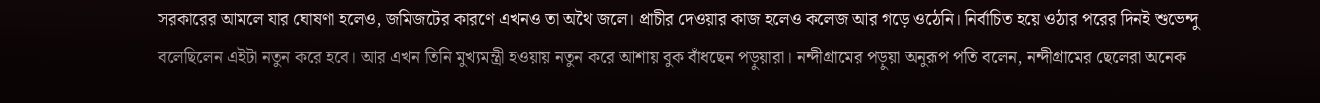সরকারের আমলে যার ঘোষণা হলেও, জমিজটের কারণে এখনও তা অথৈ জলে। প্রাচীর দেওয়ার কাজ হলেও কলেজ আর গড়ে ওঠেনি। নির্বাচিত হয়ে ওঠার পরের দিনই শুভেন্দু বলেছিলেন এইটা নতুন করে হবে। আর এখন তিনি মুখ্যমন্ত্রী হওয়ায় নতুন করে আশায় বুক বাঁধছেন পড়ুয়ারা। নন্দীগ্রামের পড়ুয়া অনুরূপ পতি বলেন, নন্দীগ্রামের ছেলেরা অনেক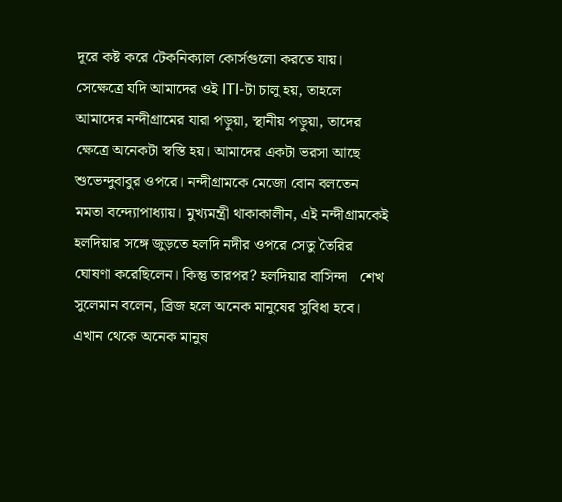দূরে কষ্ট করে টেকনিক্যাল কোর্সগুলো করতে যায়। সেক্ষেত্রে যদি আমাদের ওই ITI-টা চালু হয়, তাহলে আমাদের নন্দীগ্রামের যারা পড়ুয়া, স্থানীয় পড়ুয়া, তাদের ক্ষেত্রে অনেকটা স্বস্তি হয়। আমাদের একটা ভরসা আছে শুভেন্দুবাবুর ওপরে। নন্দীগ্রামকে মেজো বোন বলতেন মমতা বন্দ্যোপাধ্যায়। মুখ্যমন্ত্রী থাকাকালীন, এই নন্দীগ্রামকেই হলদিয়ার সঙ্গে জুড়তে হলদি নদীর ওপরে সেতু তৈরির ঘোষণা করেছিলেন। কিন্তু তারপর? হলদিয়ার বাসিন্দা   শেখ সুলেমান বলেন, ব্রিজ হলে অনেক মানুষের সুবিধা হবে। এখান থেকে অনেক মানুষ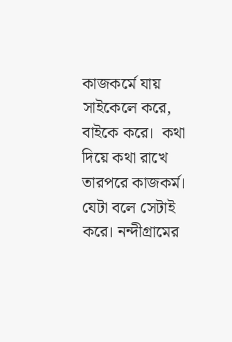কাজকর্মে যায় সাইকেলে করে, বাইকে করে।  কথা দিয়ে কথা রাখে তারপরে কাজকর্ম। যেটা বলে সেটাই করে। নন্দীগ্রামের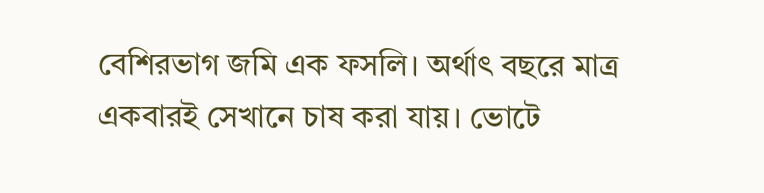বেশিরভাগ জমি এক ফসলি। অর্থাৎ বছরে মাত্র একবারই সেখানে চাষ করা যায়। ভোটে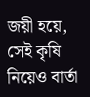জয়ী হয়ে, সেই কৃষি নিয়েও বার্তা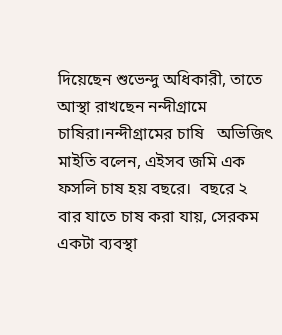দিয়েছেন শুভেন্দু অধিকারী, তাতে আস্থা রাখছেন নন্দীগ্রামে চাষিরা।নন্দীগ্রামের চাষি   অভিজিৎ মাইতি বলেন, এইসব জমি এক ফসলি চাষ হয় বছরে।  বছরে ২ বার যাতে চাষ করা যায়, সেরকম একটা ব্যবস্থা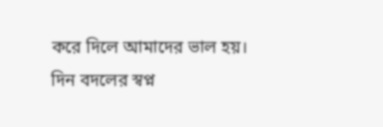করে দিলে আমাদের ভাল হয়। দিন বদলের স্বপ্ন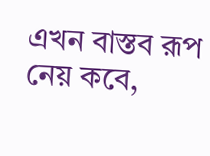এখন বাস্তব রূপ নেয় কবে,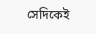সেদিকেই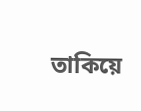তাকিয়ে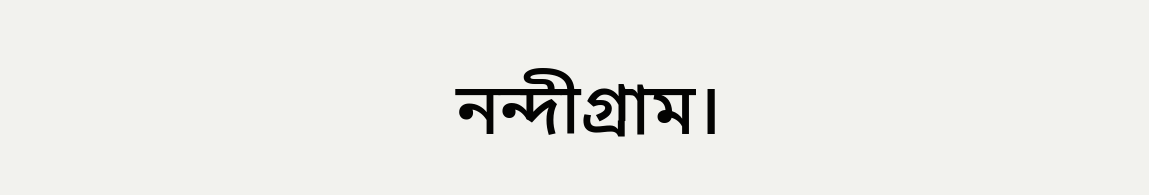নন্দীগ্রাম।